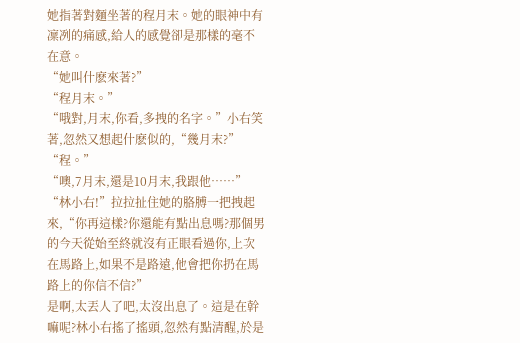她指著對麵坐著的程月末。她的眼神中有凜冽的痛感,給人的感覺卻是那樣的毫不在意。
“她叫什麽來著?”
“程月末。”
“哦對,月末,你看,多拽的名字。”小右笑著,忽然又想起什麽似的,“幾月末?”
“程。”
“噢,7月末,還是10月末,我跟他……”
“林小右!”拉拉扯住她的胳膊一把拽起來,“你再這樣?你還能有點出息嗎?那個男的今天從始至終就沒有正眼看過你,上次在馬路上,如果不是路遠,他會把你扔在馬路上的你信不信?”
是啊,太丟人了吧,太沒出息了。這是在幹嘛呢?林小右搖了搖頭,忽然有點清醒,於是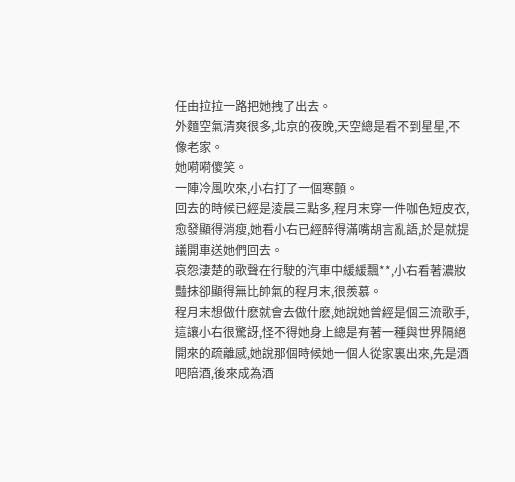任由拉拉一路把她拽了出去。
外麵空氣清爽很多,北京的夜晚,天空總是看不到星星,不像老家。
她嗬嗬傻笑。
一陣冷風吹來,小右打了一個寒顫。
回去的時候已經是淩晨三點多,程月末穿一件咖色短皮衣,愈發顯得消瘦,她看小右已經醉得滿嘴胡言亂語,於是就提議開車送她們回去。
哀怨淒楚的歌聲在行駛的汽車中緩緩飄**,小右看著濃妝豔抹卻顯得無比帥氣的程月末,很羨慕。
程月末想做什麽就會去做什麽,她說她曾經是個三流歌手,這讓小右很驚訝,怪不得她身上總是有著一種與世界隔絕開來的疏離感,她說那個時候她一個人從家裏出來,先是酒吧陪酒,後來成為酒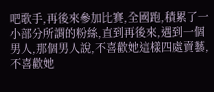吧歌手,再後來參加比賽,全國跑,積累了一小部分所謂的粉絲,直到再後來,遇到一個男人,那個男人說,不喜歡她這樣四處賣藝,不喜歡她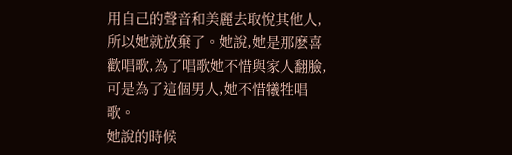用自己的聲音和美麗去取悅其他人,所以她就放棄了。她說,她是那麽喜歡唱歌,為了唱歌她不惜與家人翻臉,可是為了這個男人,她不惜犧牲唱歌。
她說的時候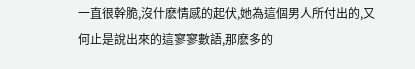一直很幹脆,沒什麽情感的起伏,她為這個男人所付出的,又何止是說出來的這寥寥數語,那麽多的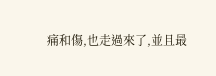痛和傷,也走過來了,並且最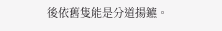後依舊隻能是分道揚鑣。